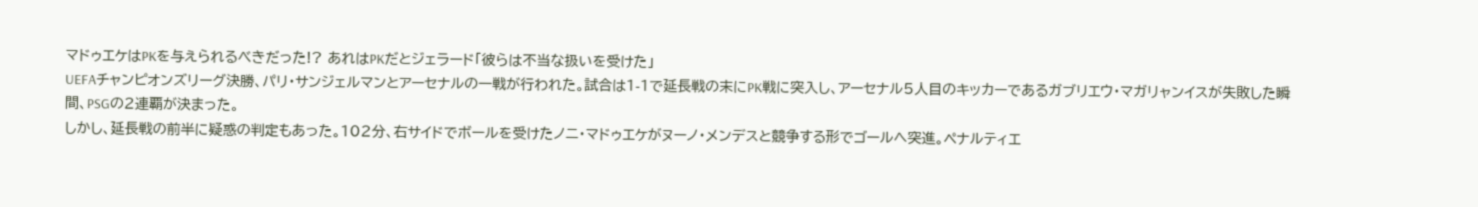マドゥエケはPKを与えられるべきだった!? あれはPKだとジェラード「彼らは不当な扱いを受けた」
UEFAチャンピオンズリーグ決勝、パリ・サンジェルマンとアーセナルの一戦が行われた。試合は1-1で延長戦の末にPK戦に突入し、アーセナル5人目のキッカーであるガブリエウ・マガリャンイスが失敗した瞬間、PSGの2連覇が決まった。
しかし、延長戦の前半に疑惑の判定もあった。102分、右サイドでボールを受けたノニ・マドゥエケがヌーノ・メンデスと競争する形でゴールへ突進。ペナルティエ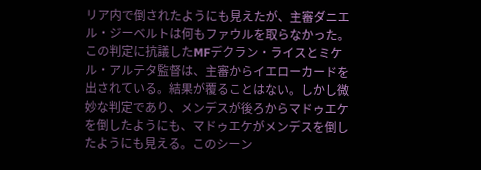リア内で倒されたようにも見えたが、主審ダニエル・ジーベルトは何もファウルを取らなかった。
この判定に抗議したMFデクラン・ライスとミケル・アルテタ監督は、主審からイエローカードを出されている。結果が覆ることはない。しかし微妙な判定であり、メンデスが後ろからマドゥエケを倒したようにも、マドゥエケがメンデスを倒したようにも見える。このシーン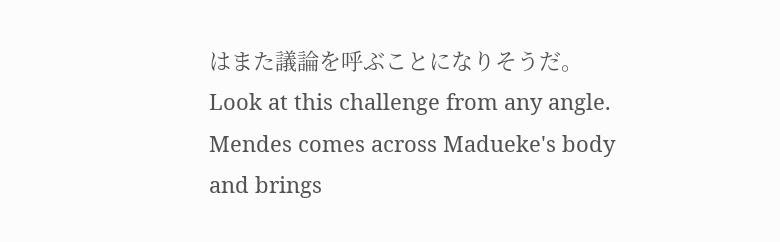はまた議論を呼ぶことになりそうだ。
Look at this challenge from any angle. Mendes comes across Madueke's body and brings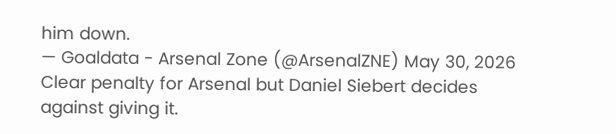him down.
— Goaldata - Arsenal Zone (@ArsenalZNE) May 30, 2026
Clear penalty for Arsenal but Daniel Siebert decides against giving it.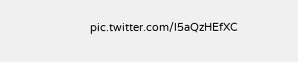pic.twitter.com/l5aQzHEfXC